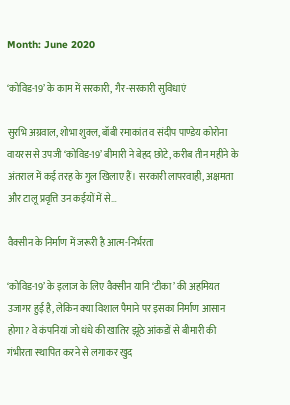Month: June 2020

‘कोविड-19’ के काम में सरकारी, गैर-सरकारी सुविधाएं

सुरभि अग्रवाल, शोभा शुक्ल, बॉबी रमाकांत व संदीप पाण्डेय कोरोना वायरस से उपजी ‘कोविड-19’ बीमारी ने बेहद छोटे, करीब तीन महीने के अंतराल में कई तरह के गुल खिलाए हैं। सरकारी लापरवाही, अक्षमता और टालू प्रवृत्ति उन कईयों में से…

वैक्सीन के निर्माण में जरूरी है आत्म-निर्भरता

‘कोविड-19’ के इलाज के लिए वैक्‍सीन यानि ‘टीका’ की अहमियत उजागर हुई है, लेकिन क्‍या विशाल पैमाने पर इसका निर्माण आसान होगा? वे कंपनियां जो धंधे की खातिर झूठे आंकडों से बीमारी की गंभीरता स्‍थापित करने से लगाकर खुद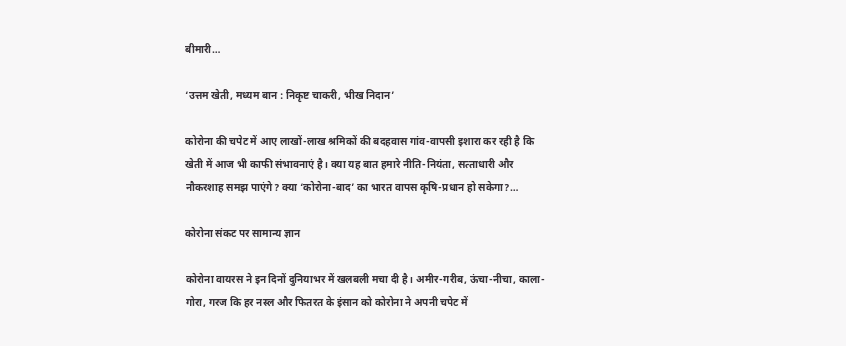बीमारी…

‘उत्तम खेती, मध्यम बान : निकृष्ट चाकरी, भीख निदान’

कोरोना की चपेट में आए लाखों-लाख श्रमिकों की बदहवास गांव-वापसी इशारा कर रही है कि खेती में आज भी काफी संभावनाएं है। क्‍या यह बात हमारे नीति-नियंता, सत्‍ताधारी और नौकरशाह समझ पाएंगे? क्‍या ‘कोरोना-बाद’ का भारत वापस कृषि-प्रधान हो सकेगा?…

कोरोना संकट पर सामान्‍य ज्ञान

कोरोना वायरस ने इन दिनों दुनियाभर में खलबली मचा दी है। अमीर-गरीब, ऊंचा-नीचा, काला-गोरा, गरज कि हर नस्‍ल और फितरत के इंसान को कोरोना ने अपनी चपेट में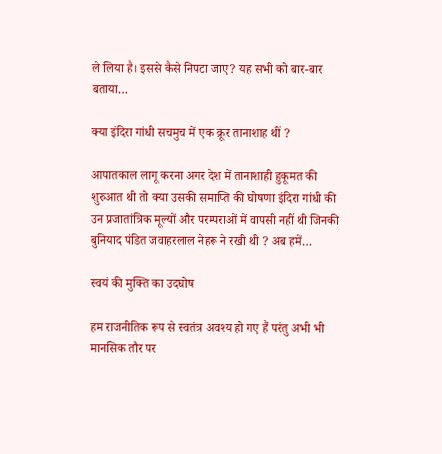ले लिया है। इससे कैसे निपटा जाए? यह सभी को बार-बार बताया…

क्या इंदिरा गांधी सचमुच में एक क्रूर तानाशाह थीं ?

आपातकाल लागू करना अगर देश में तानाशाही हुकूमत की शुरुआत थी तो क्या उसकी समाप्ति की घोषणा इंदिरा गांधी की उन प्रजातांत्रिक मूल्यों और परम्पराओं में वापसी नहीं थी जिनकी बुनियाद पंडित जवाहरलाल नेहरू ने रखी थी ? अब हमें…

स्वयं की मुक्ति का उदघोष

हम राजनीतिक रूप से स्वतंत्र अवश्य हो गए हैं परंतु अभी भी मानसिक तौर पर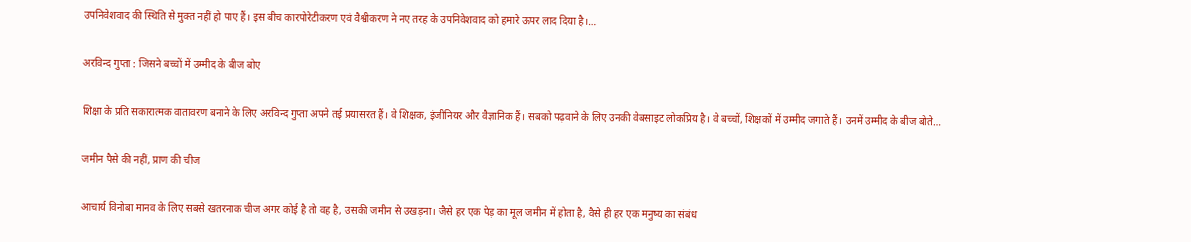उपनिवेशवाद की स्थिति से मुक्त नहीं हो पाए हैं। इस बीच कारपोरेटीकरण एवं वैश्वीकरण ने नए तरह के उपनिवेशवाद को हमारे ऊपर लाद दिया है।…

अरविन्द गुप्ता : जिसने बच्चों में उम्मीद के बीज बोए

शिक्षा के प्रति सकारात्मक वातावरण बनाने के लिए अरविन्द गुप्ता अपने तई प्रयासरत हैं। वे शिक्षक, इंजीनियर और वैज्ञानिक हैं। सबको पढ़वाने के लिए उनकी वेबसाइट लोकप्रिय है। वे बच्चों, शिक्षकों में उम्मीद जगाते हैं। उनमें उम्मीद के बीज बोते…

जमीन पैसे की नहीं, प्राण की चीज

आचार्य विनोबा मानव के लिए सबसे खतरनाक चीज अगर कोई है तो वह है, उसकी जमीन से उखड़ना। जैसे हर एक पेड़ का मूल जमीन में होता है, वैसे ही हर एक मनुष्य का संबंध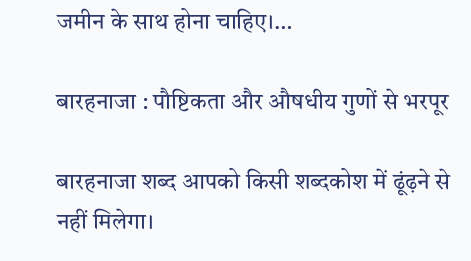जमीन के साथ होना चाहिए।…

बारहनाजा : पौष्टिकता और औषधीय गुणों से भरपूर

बारहनाजा शब्द आपको किसी शब्दकोश में ढूंढ़ने से नहीं मिलेगा।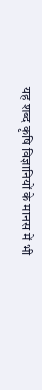यह शब्द कृषि विज्ञानियों के मानस में भी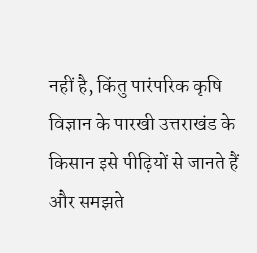नहीं है, किंतु पारंपरिक कृषि विज्ञान के पारखी उत्तराखंड के किसान इसे पीढ़ियों से जानते हैं और समझते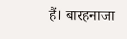हैं। बारहनाजा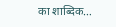का शाब्दिक…